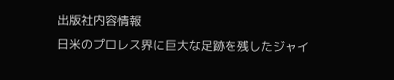出版社内容情報
日米のプロレス界に巨大な足跡を残したジャイ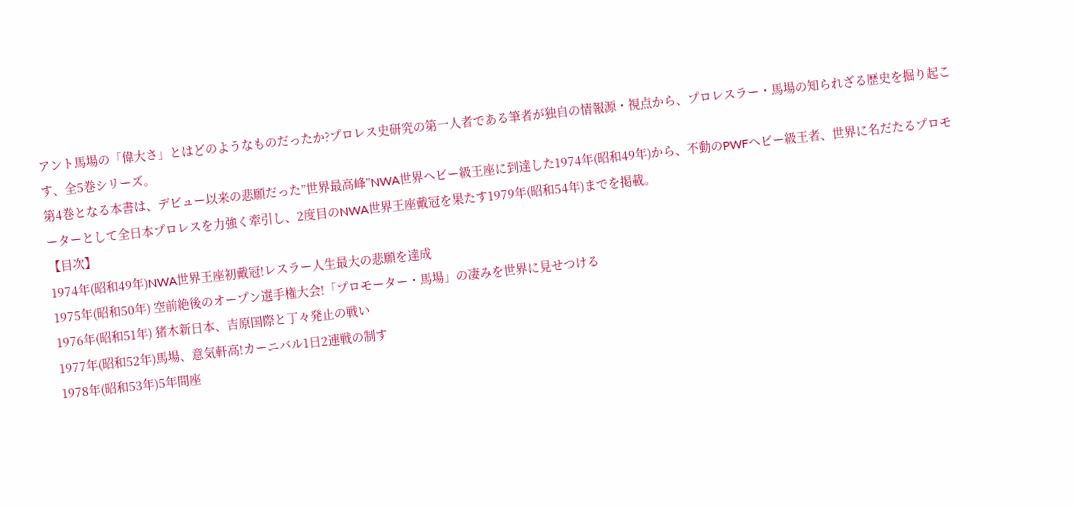アント馬場の「偉大さ」とはどのようなものだったか?プロレス史研究の第一人者である筆者が独自の情報源・視点から、プロレスラー・馬場の知られざる歴史を掘り起こす、全5巻シリーズ。
第4巻となる本書は、デビュー以来の悲願だった”世界最高峰”NWA世界ヘビー級王座に到達した1974年(昭和49年)から、不動のPWFヘビー級王者、世界に名だたるプロモーターとして全日本プロレスを力強く牽引し、2度目のNWA世界王座戴冠を果たす1979年(昭和54年)までを掲載。
【目次】
1974年(昭和49年)NWA世界王座初戴冠!レスラー人生最大の悲願を達成
1975年(昭和50年) 空前絶後のオープン選手権大会!「プロモーター・馬場」の凄みを世界に見せつける
1976年(昭和51年) 猪木新日本、吉原国際と丁々発止の戦い
1977年(昭和52年)馬場、意気軒高!カーニバル1日2連戦の制す
1978年(昭和53年)5年間座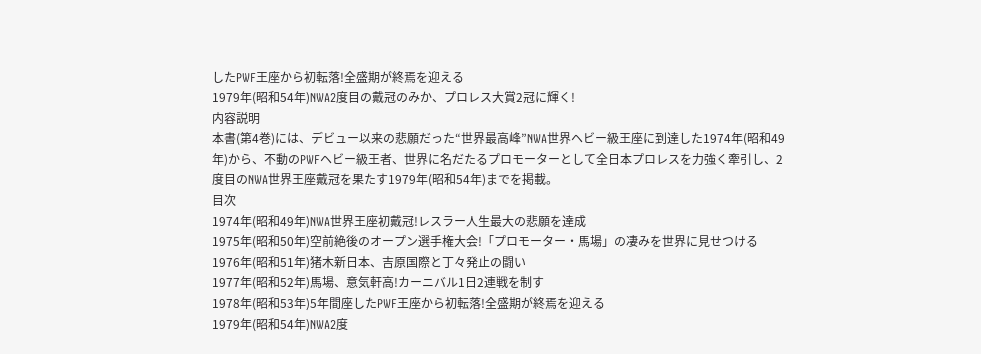したPWF王座から初転落!全盛期が終焉を迎える
1979年(昭和54年)NWA2度目の戴冠のみか、プロレス大賞2冠に輝く!
内容説明
本書(第4巻)には、デビュー以来の悲願だった“世界最高峰”NWA世界ヘビー級王座に到達した1974年(昭和49年)から、不動のPWFヘビー級王者、世界に名だたるプロモーターとして全日本プロレスを力強く牽引し、2度目のNWA世界王座戴冠を果たす1979年(昭和54年)までを掲載。
目次
1974年(昭和49年)NWA世界王座初戴冠!レスラー人生最大の悲願を達成
1975年(昭和50年)空前絶後のオープン選手権大会!「プロモーター・馬場」の凄みを世界に見せつける
1976年(昭和51年)猪木新日本、吉原国際と丁々発止の闘い
1977年(昭和52年)馬場、意気軒高!カーニバル1日2連戦を制す
1978年(昭和53年)5年間座したPWF王座から初転落!全盛期が終焉を迎える
1979年(昭和54年)NWA2度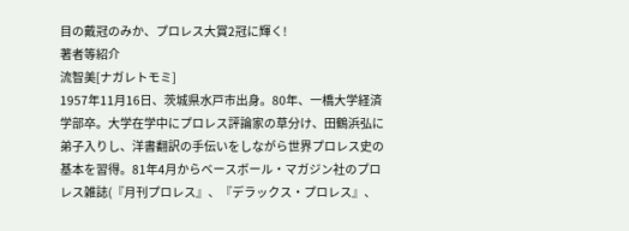目の戴冠のみか、プロレス大賞2冠に輝く!
著者等紹介
流智美[ナガレトモミ]
1957年11月16日、茨城県水戸市出身。80年、一橋大学経済学部卒。大学在学中にプロレス評論家の草分け、田鶴浜弘に弟子入りし、洋書翻訳の手伝いをしながら世界プロレス史の基本を習得。81年4月からベースボール・マガジン社のプロレス雑誌(『月刊プロレス』、『デラックス・プロレス』、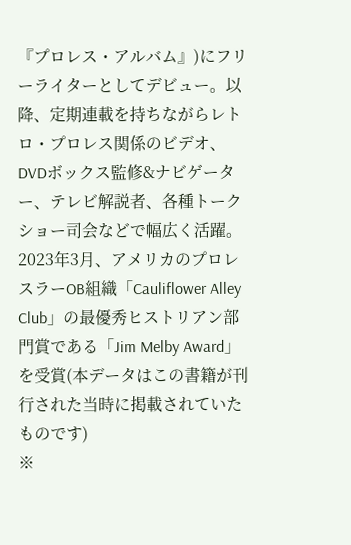『プロレス・アルバム』)にフリーライターとしてデビュー。以降、定期連載を持ちながらレトロ・プロレス関係のビデオ、DVDボックス監修&ナビゲーター、テレビ解説者、各種トークショー司会などで幅広く活躍。2023年3月、アメリカのプロレスラーOB組織「Cauliflower Alley Club」の最優秀ヒストリアン部門賞である「Jim Melby Award」を受賞(本データはこの書籍が刊行された当時に掲載されていたものです)
※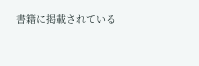書籍に掲載されている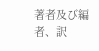著者及び編者、訳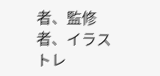者、監修者、イラストレ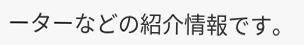ーターなどの紹介情報です。